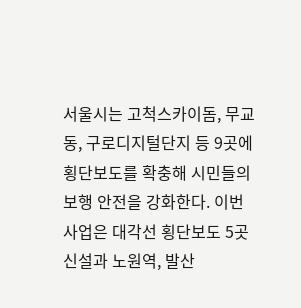서울시는 고척스카이돔, 무교동, 구로디지털단지 등 9곳에 횡단보도를 확충해 시민들의 보행 안전을 강화한다. 이번 사업은 대각선 횡단보도 5곳 신설과 노원역, 발산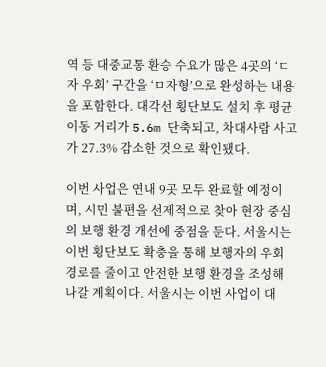역 등 대중교통 환승 수요가 많은 4곳의 ‘ㄷ자 우회’ 구간을 ‘ㅁ자형’으로 완성하는 내용을 포함한다. 대각선 횡단보도 설치 후 평균 이동 거리가 5.6m 단축되고, 차대사람 사고가 27.3% 감소한 것으로 확인됐다.

이번 사업은 연내 9곳 모두 완료할 예정이며, 시민 불편을 선제적으로 찾아 현장 중심의 보행 환경 개선에 중점을 둔다. 서울시는 이번 횡단보도 확충을 통해 보행자의 우회 경로를 줄이고 안전한 보행 환경을 조성해 나갈 계획이다. 서울시는 이번 사업이 대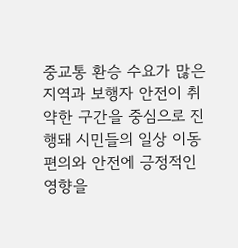중교통 환승 수요가 많은 지역과 보행자 안전이 취약한 구간을 중심으로 진행돼 시민들의 일상 이동 편의와 안전에 긍정적인 영향을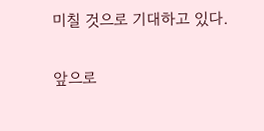미칠 것으로 기대하고 있다.

앞으로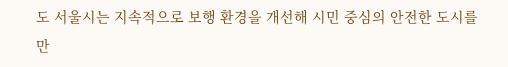도 서울시는 지속적으로 보행 환경을 개선해 시민 중심의 안전한 도시를 만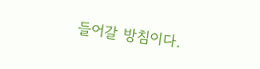들어갈 방침이다.